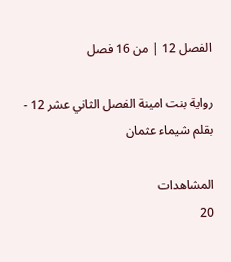الفصل 12 | من 16 فصل

رواية بنت امينة الفصل الثاني عشر 12 - بقلم شيماء عثمان

المشاهدات
20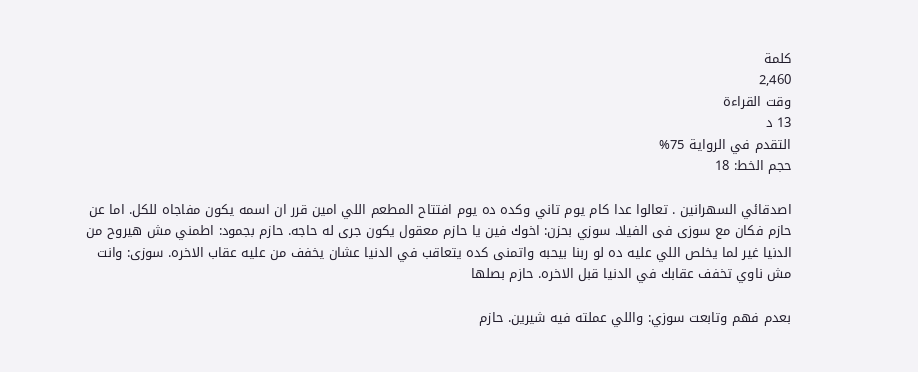كلمة
2,460
وقت القراءة
13 د
التقدم في الرواية 75%
حجم الخط: 18

اصدقائي السهرانين . تعالوا عدا كام يوم تاني وكده ده يوم افتتاح المطعم اللي امين قرر ان اسمه يكون مفاجاه للكل. اما عن حازم فكان مع سوزى فى الفيلا. سوزي بحزن: اخوك فين يا حازم معقول يكون جرى له حاجه. حازم بجمود: اطمني مش هيروح من الدنيا غير لما يخلص اللي عليه ده لو ربنا بيحبه واتمنى كده يتعاقب في الدنيا عشان يخفف من عليه عقاب الاخره. سوزى: وانت مش ناوي تخفف عقابك في الدنيا قبل الاخره. حازم بصلها

بعدم فهم وتابعت سوزي: واللي عملته فيه شيرين. حازم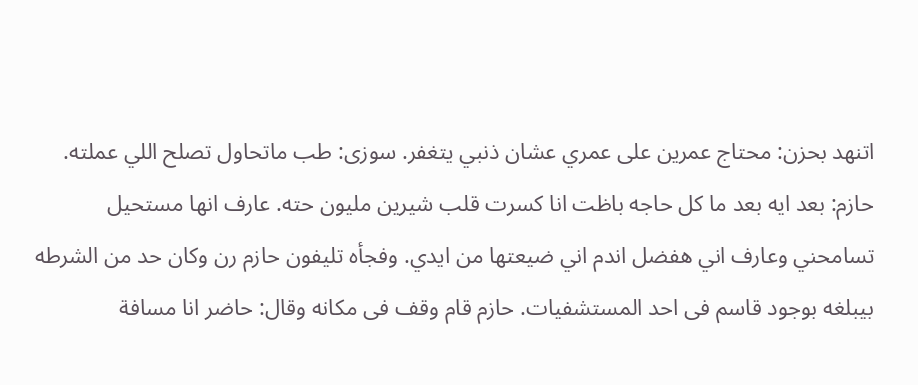اتنهد بحزن: محتاج عمرين على عمري عشان ذنبي يتغفر. سوزى: طب ماتحاول تصلح اللي عملته. حازم: بعد ايه بعد ما كل حاجه باظت انا كسرت قلب شيرين مليون حته. عارف انها مستحيل تسامحني وعارف اني هفضل اندم اني ضيعتها من ايدي. وفجأه تليفون حازم رن وكان حد من الشرطه بيبلغه بوجود قاسم فى احد المستشفيات. حازم قام وقف فى مكانه وقال: حاضر انا مسافة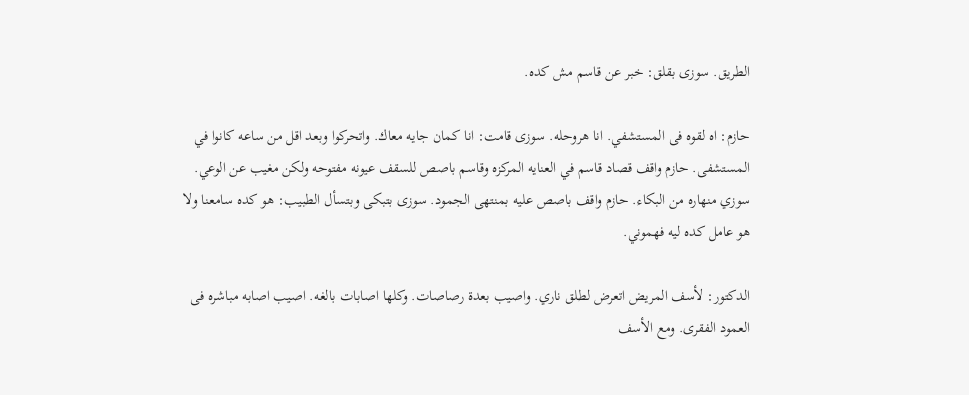الطريق. سوزى بقلق: خبر عن قاسم مش كده.

حازم: اه لقوه فى المستشفي. انا هروحله. سوزى قامت: انا كمان جايه معاك. واتحركوا وبعد اقل من ساعه كانوا في المستشفى. حازم واقف قصاد قاسم في العنايه المركزه وقاسم باصص للسقف عيونه مفتوحه ولكن مغيب عن الوعي. سوزي منهاره من البكاء. حازم واقف باصص عليه بمنتهى الجمود. سوزى بتبكى وبتسأل الطبيب: هو كده سامعنا ولا هو عامل كده ليه فهموني.

الدكتور: لأسف المريض اتعرض لطلق ناري. واصيب بعدة رصاصات. وكلها اصابات بالغه. اصيب اصابه مباشره فى العمود الفقرى. ومع الأسف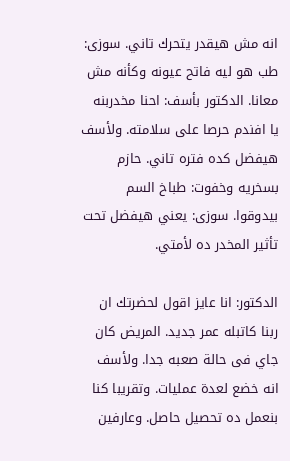انه مش هيقدر يتحرك تاني. سوزى: طب هو ليه فاتح عيونه وكأنه مش معانا. الدكتور بأسف: احنا مخدربنه يا افندم حرصا على سلامته. ولأسف هيفضل كده فتره تاني. حازم بسخريه وخفوت: طباخ السم بيدوقوا. سوزى: يعني هيفضل تحت تأثير المخدر ده لأمتي.

الدكتور: انا عايز اقول لحضرتك ان ربنا كاتبله عمر جديد. المريض كان جاي فى حالة صعبه جدا. ولأسف انه خضع لعدة عمليات. وتقريبا كنا بنعمل ده تحصيل حاصل. وعارفين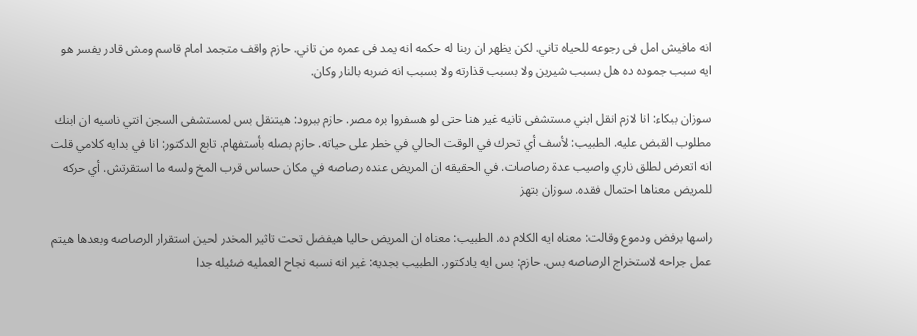انه مافيش امل فى رجوعه للحياه تاني. لكن يظهر ان ربنا له حكمه انه يمد فى عمره من تاني. حازم واقف متجمد امام قاسم ومش قادر يفسر هو ايه سبب جموده ده هل بسبب شيرين ولا بسبب قذارته ولا بسبب انه ضربه بالنار وكان.

سوزان ببكاء: انا لازم انقل ابني مستشفى تانيه غير هنا حتى لو هسفروا بره مصر. حازم ببرود: هيتنقل بس لمستشفى السجن انتي ناسيه ان ابنك مطلوب القبض عليه. الطبيب: لأسف أي تحرك في الوقت الحالي في خطر على حياته. حازم بصله بأستفهام. تابع الدكتور: انا في بدايه كلامي قلت انه اتعرض لطلق ناري واصيب عدة رصاصات. في الحقيقه ان المريض عنده رصاصه في مكان حساس قرب المخ ولسه ما استقرتش. أي حركه للمريض معناها احتمال فقده. سوزان بتهز

راسها برفض ودموع وقالت: معناه ايه الكلام ده. الطبيب: معناه ان المريض حاليا هيفضل تحت تاثير المخدر لحين استقرار الرصاصه وبعدها هيتم عمل جراحه لاستخراج الرصاصه بس. حازم: بس ايه يادكتور. الطبيب بجديه: غير انه نسبه نجاح العمليه ضئيله جدا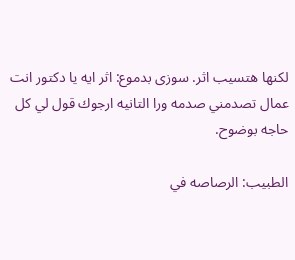لكنها هتسيب اثر. سوزى بدموع: اثر ايه يا دكتور انت عمال تصدمني صدمه ورا التانيه ارجوك قول لي كل حاجه بوضوح.

الطبيب: الرصاصه في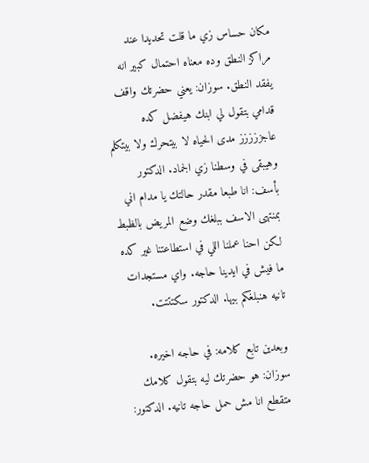مكان حساس زي ما قلت تحديدا عند مراكز النطق وده معناه احتمال كبير انه يفقد النطق. سوزان: يعني حضرتك واقف قدامي بتقول لي ابنك هيفضل كده عاجززززز مدى الحياه لا بيتحرك ولا بيتكلم وهيبقى في وسطنا زي الجماد. الدكتور بأسف: انا طبعا مقدر حالتك يا مدام اني بمنتهى الاسف ببلغك وضع المريض بالظبط لكن احنا عملنا اللي في استطاعتنا غير كده ما فيش في ايدينا حاجه. واي مستجدات تانيه هنبلغكم بيها. الدكتور سكتتتت.

وبعدين تابع كلامه: في حاجه اخيره. سوزان: هو حضرتك ليه بتقول كلامك متقطع انا مش حمل حاجه تانيه. الدكتور: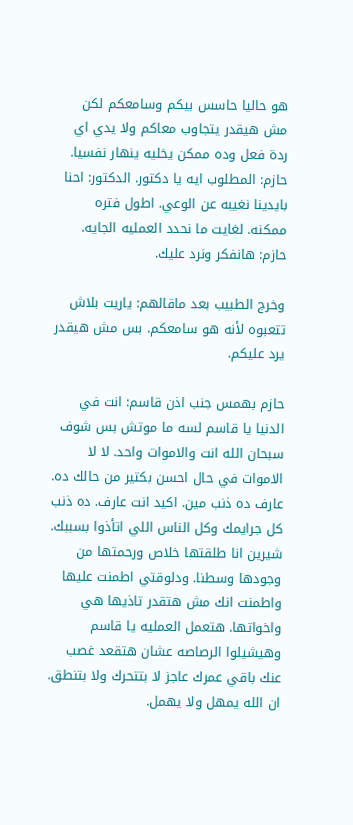هو حاليا حاسس بيكم وسامعكم لكن مش هيقدر يتجاوب معاكم ولا يدي اي ردة فعل وده ممكن يخليه ينهار نفسيا. حازم: المطلوب ايه يا دكتور. الدكتور: احنا بايدينا نغيبه عن الوعي. اطول فتره ممكنه. لغايت ما نحدد العمليه الجايه. حازم: هانفكر ونرد عليك.

وخرج الطبيب بعد ماقالهم: ياريت بلاش تتعبوه لأنه هو سامعكم. بس مش هيقدر يرد عليكم.

حازم بهمس جنب اذن قاسم: انت في الدنيا يا قاسم لسه ما موتش بس شوف سبحان الله انت والاموات واحد. لا لا الاموات في حال احسن بكتير من حالك ده. عارف ده ذنب مين. اكيد انت عارف. ده ذنب كل جرايمك وكل الناس اللي اتأذوا بسببك. شيرين انا طلقتها خلاص ورحمتها من وجودها وسطنا. ودلوقتي اطمنت عليها واطمنت انك مش هتقدر تاذيها هي واخواتها. هتعمل العمليه يا قاسم وهيشيلوا الرصاصه عشان هتقعد غصب عنك باقي عمرك عاجز لا بتتحرك ولا بتنطق. ان الله يمهل ولا يهمل.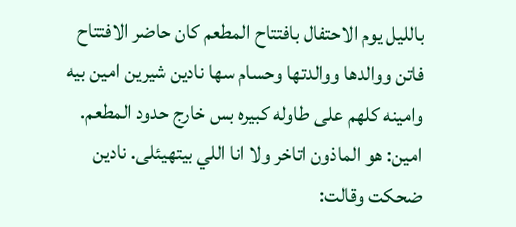بالليل يوم الاحتفال بافتتاح المطعم كان حاضر الافتتاح فاتن ووالدها ووالدتها وحسام سها نادين شيرين امين بيه وامينه كلهم على طاوله كبيره بس خارج حدود المطعم. امين: هو الماذون اتاخر ولا انا اللي بيتهيئلى. نادين ضحكت وقالت: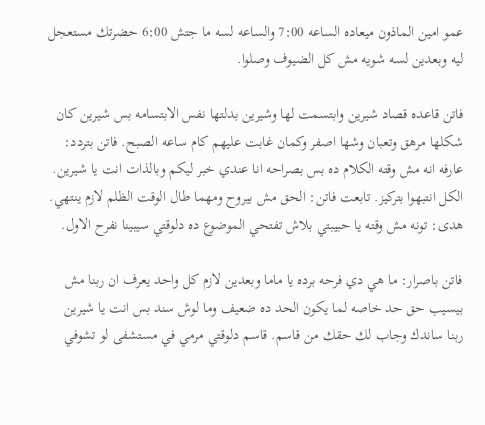عمو امين الماذون ميعاده الساعه 7:00 والساعه لسه ما جتش 6:00 حضرتك مستعجل ليه وبعدين لسه شويه مش كل الضيوف وصلوا.

فاتن قاعده قصاد شيرين وابتسمت لها وشيرين بدلتها نفس الابتسامه بس شيرين كان شكلها مرهق وتعبان وشها اصفر وكمان غابت عليهم كام ساعه الصبح. فاتن بتردد: عارفه انه مش وقته الكلام ده بس بصراحه انا عندي خبر ليكم وبالذات انت يا شيرين. الكل انتبهوا بتركيز. تابعت فاتن: الحق مش بيروح ومهما طال الوقت الظلم لازم ينتهي. هدى: تونه مش وقته يا حبيبتي بلاش تفتحي الموضوع ده دلوقتي سيبينا نفرح الاول.

فاتن باصرار: ما هي دي فرحه برده يا ماما وبعدين لازم كل واحد يعرف ان ربنا مش بيسيب حق حد خاصه لما يكون الحد ده ضعيف وما لوش سند بس انت يا شيرين ربنا ساندك وجاب لك حقك من قاسم. قاسم دلوقتي مرمي في مستشفى لو تشوفي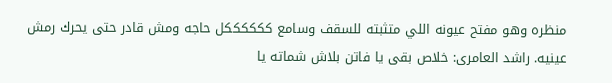منظره وهو مفتح عيونه اللي متثبته للسقف وسامع ككككككل حاجه ومش قادر حتى يحرك رمش عينيه. راشد العامرى: خلاص بقى يا فاتن بلاش شماته يا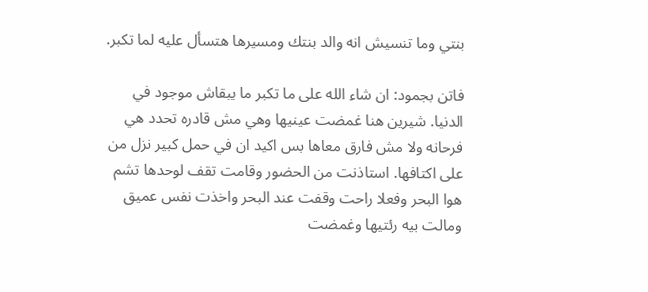بنتي وما تنسيش انه والد بنتك ومسيرها هتسأل عليه لما تكبر.

فاتن بجمود: ان شاء الله على ما تكبر ما يبقاش موجود في الدنيا. شيرين هنا غمضت عينيها وهي مش قادره تحدد هي فرحانه ولا مش فارق معاها بس اكيد ان في حمل كبير نزل من على اكتافها. استاذنت من الحضور وقامت تقف لوحدها تشم هوا البحر وفعلا راحت وقفت عند البحر واخذت نفس عميق ومالت بيه رئتيها وغمضت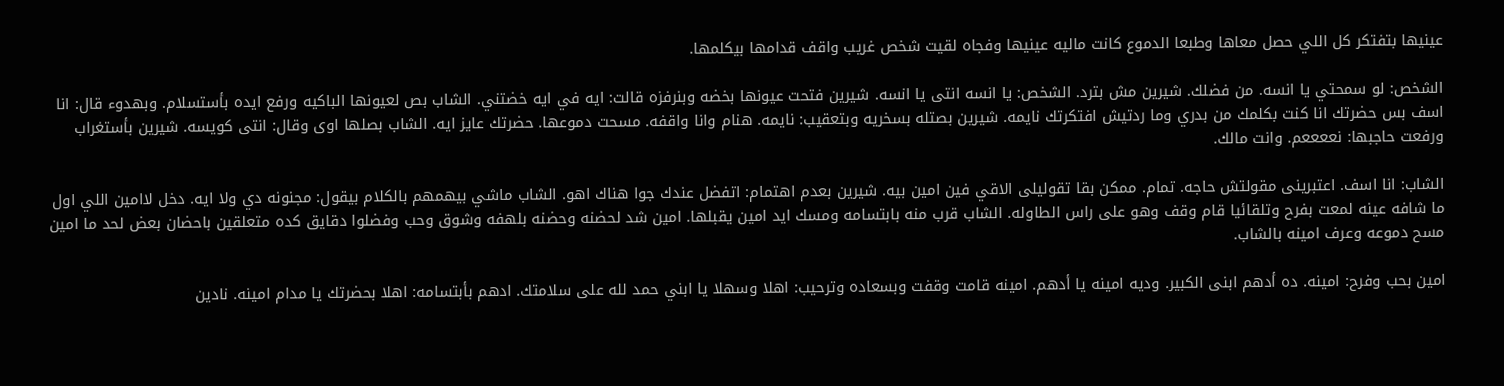عينيها بتفتكر كل اللي حصل معاها وطبعا الدموع كانت ماليه عينيها وفجاه لقيت شخص غريب واقف قدامها بيكلمها.

الشخص: لو سمحتي يا انسه. من فضلك. شيرين مش بترد. الشخص: يا انسه انتى يا انسه. شيرين فتحت عيونها بخضه وبنرفزه قالت: ايه في ايه خضتني. الشاب بص لعيونها الباكيه ورفع ايده بأستسلام. وبهدوء قال: انا اسف بس حضرتك انا كنت بكلمك من بدري وما ردتيش افتكرتك نايمه. شيرين بصتله بسخريه وبتعقيب: نايمه. هنام وانا واقفه. مسحت دموعها. حضرتك عايز ايه. الشاب بصلها اوى وقال: انتى كويسه. شيرين بأستغراب ورفعت حاجبها: نععععم. وانت مالك.

الشاب: انا اسف. اعتبرينى مقولتش حاجه. تمام. ممكن بقا تقوليلى الاقي فين امين بيه. شيرين بعدم اهتمام: اتفضل عندك جوا هناك اهو. الشاب ماشي بيهمهم بالكلام بيقول: مجنونه دي ولا ايه. دخل لاامين اللي اول ما شافه عينه لمعت بفرح وتلقائيا قام وقف وهو على راس الطاوله. الشاب قرب منه بابتسامه ومسك ايد امين يقبلها. امين شد لحضنه وحضنه بلهفه وشوق وحب وفضلوا دقايق كده متعلقين باحضان بعض لحد ما امين مسح دموعه وعرف امينه بالشاب.

امين بحب وفرح: امينه. ده أدهم ابنى الكبير. وديه امينه يا أدهم. امينه قامت وقفت وبسعاده وترحيب: اهلا وسهلا يا ابني حمد لله على سلامتك. ادهم بأبتسامه: اهلا بحضرتك يا مدام امينه. نادين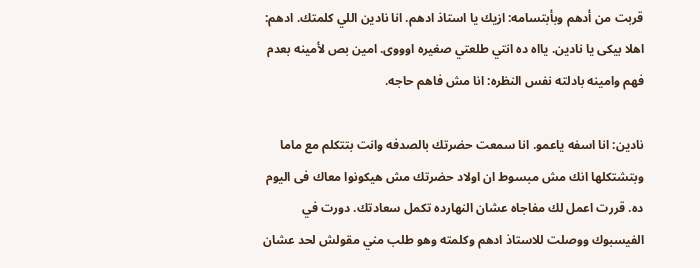قربت من أدهم وبأبتسامه: ازيك يا استاذ ادهم. انا نادين اللي كلمتك. ادهم: اهلا بيكى يا نادين. يااه ده انتي طلعتي صغيره اوووى. امين بص لأمينه بعدم فهم وامينه بادلته نفس النظره: انا مش فاهم حاجه.

نادين: انا اسفه ياعمو. انا سمعت حضرتك بالصدفه وانت بتتكلم مع ماما وبتشتكلها انك مش مبسوط ان اولاد حضرتك مش هيكونوا معاك فى اليوم ده. قررت اعمل لك مفاجاه عشان النهارده تكمل سعادتك. دورت في الفيسبوك ووصلت للاستاذ ادهم وكلمته وهو طلب مني مقولش لحد عشان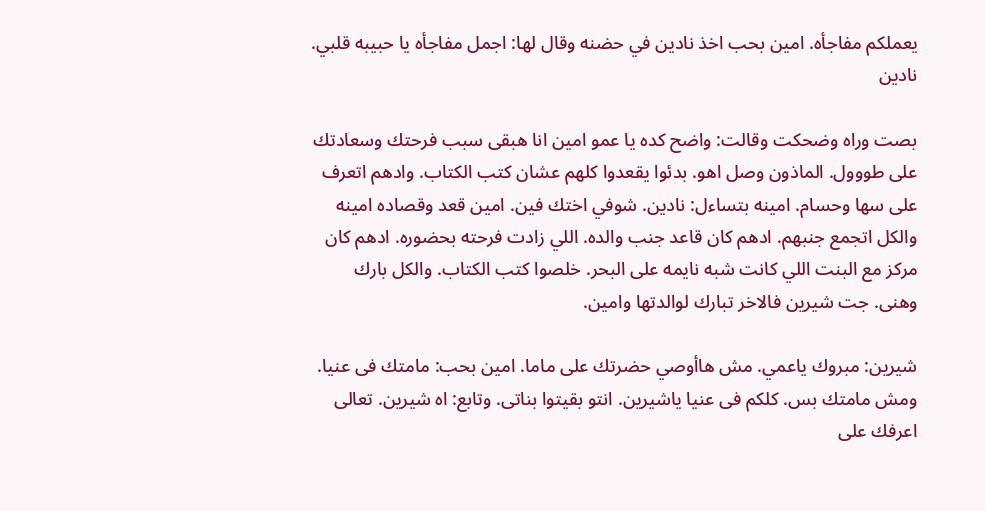يعملكم مفاجأه. امين بحب اخذ نادين في حضنه وقال لها: اجمل مفاجأه يا حبيبه قلبي. نادين

بصت وراه وضحكت وقالت: واضح كده يا عمو امين انا هبقى سبب فرحتك وسعادتك على طووول. الماذون وصل اهو. بدئوا يقعدوا كلهم عشان كتب الكتاب. وادهم اتعرف على سها وحسام. امينه بتساءل: نادين. شوفي اختك فين. امين قعد وقصاده امينه والكل اتجمع جنبهم. ادهم كان قاعد جنب والده. اللي زادت فرحته بحضوره. ادهم كان مركز مع البنت اللي كانت شبه نايمه على البحر. خلصوا كتب الكتاب. والكل بارك وهنى. جت شيرين فالاخر تبارك لوالدتها وامين.

شيرين: مبروك ياعمي. مش هاأوصي حضرتك على ماما. امين بحب: مامتك فى عنيا. ومش مامتك بس. كلكم فى عنيا ياشيرين. انتو بقيتوا بناتى. وتابع: اه شيرين. تعالى اعرفك على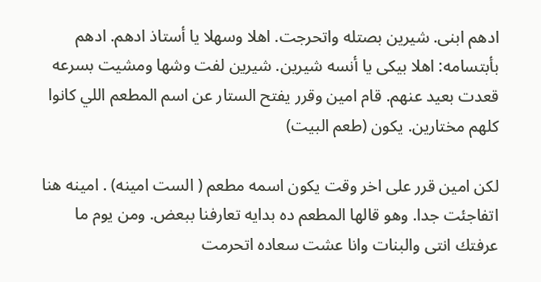ادهم ابنى. شيرين بصتله واتحرجت. اهلا وسهلا يا أستاذ ادهم. ادهم بأبتسامه: اهلا بيكى يا أنسه شيرين. شيرين لفت وشها ومشيت بسرعه قعدت بعيد عنهم. قام امين وقرر يفتح الستار عن اسم المطعم اللي كانوا كلهم مختارين. يكون (طعم البيت)

لكن امين قرر على اخر وقت يكون اسمه مطعم ( الست امينه) . امينه هنا اتفاجئت جدا. وهو قالها المطعم ده بدايه تعارفنا ببعض. ومن يوم ما عرفتك انتى والبنات وانا عشت سعاده اتحرمت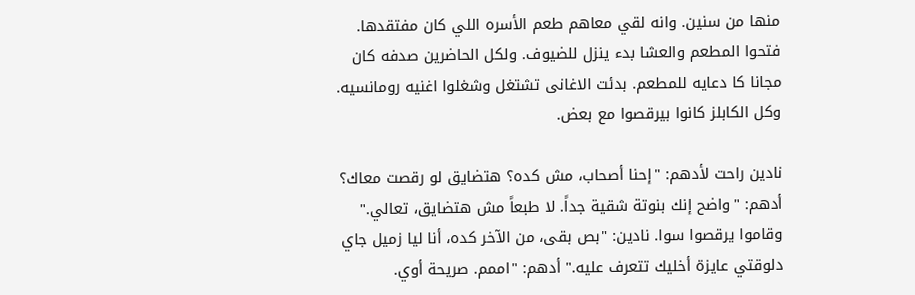منها من سنين. وانه لقي معاهم طعم الأسره اللي كان مفتقدها. فتحوا المطعم والعشا بدء ينزل للضيوف. ولكل الحاضرين صدفه كان مجانا كا دعايه للمطعم. بدئت الاغانى تشتغل وشغلوا اغنيه رومانسيه. وكل الكابلز كانوا بيرقصوا مع بعض.

نادين راحت لأدهم: "إحنا أصحاب، مش كده؟ هتضايق لو رقصت معاك؟ أدهم: "واضح إنك بنوتة شقية جداً. لا طبعاً مش هتضايق، تعالي." وقاموا يرقصوا سوا. نادين: "بص بقى، من الآخر كده، أنا ليا زميل جاي دلوقتي عايزة أخليك تتعرف عليه." أدهم: "اممم. صريحة أوي.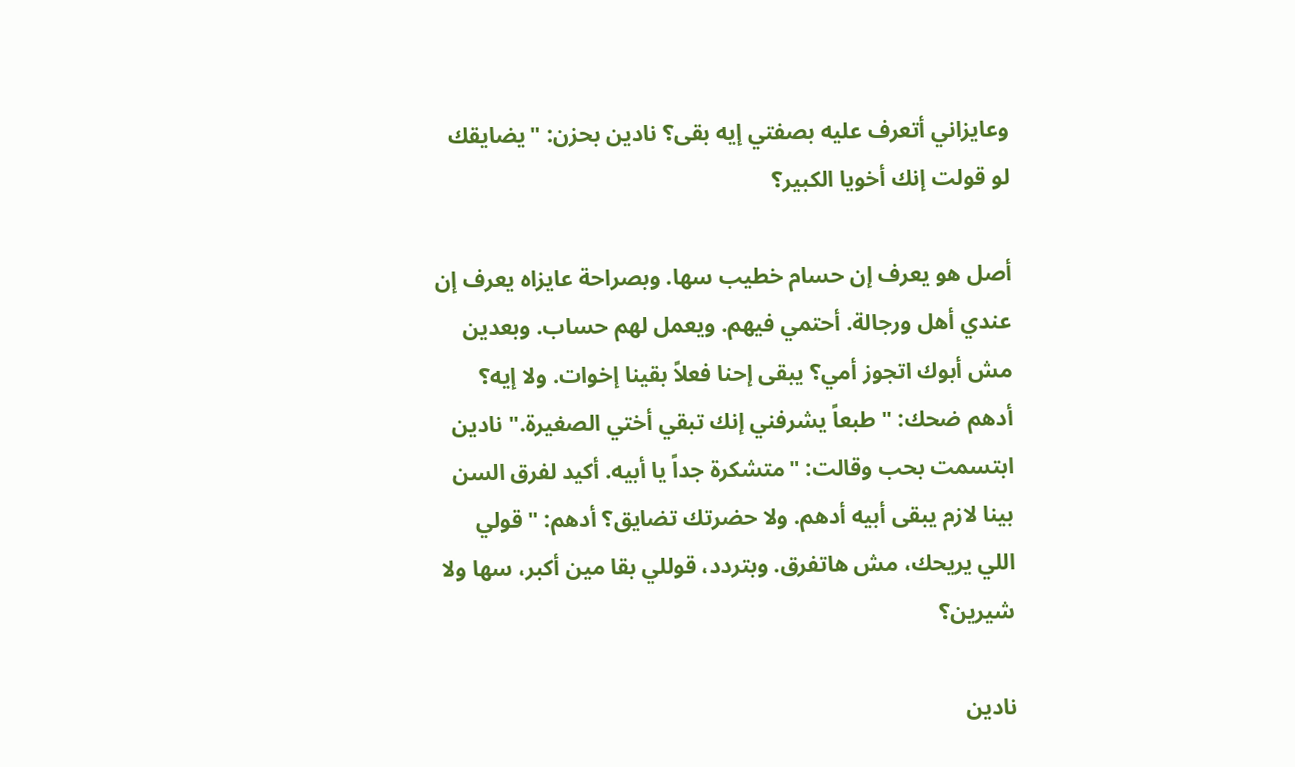وعايزاني أتعرف عليه بصفتي إيه بقى؟ نادين بحزن: "يضايقك لو قولت إنك أخويا الكبير؟

أصل هو يعرف إن حسام خطيب سها. وبصراحة عايزاه يعرف إن عندي أهل ورجالة. أحتمي فيهم. ويعمل لهم حساب. وبعدين مش أبوك اتجوز أمي؟ يبقى إحنا فعلاً بقينا إخوات. ولا إيه؟ أدهم ضحك: "طبعاً يشرفني إنك تبقي أختي الصغيرة." نادين ابتسمت بحب وقالت: "متشكرة جداً يا أبيه. أكيد لفرق السن بينا لازم يبقى أبيه أدهم. ولا حضرتك تضايق؟ أدهم: "قولي اللي يريحك، مش هاتفرق. وبتردد، قوللي بقا مين أكبر، سها ولا شيرين؟

نادين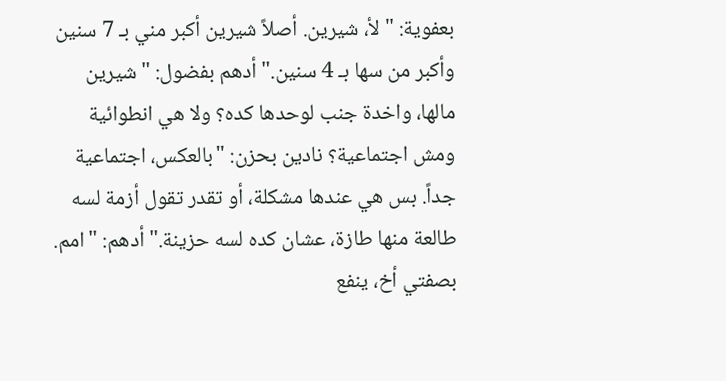بعفوية: "لأ، شيرين. أصلاً شيرين أكبر مني بـ 7 سنين وأكبر من سها بـ 4 سنين." أدهم بفضول: "شيرين مالها، واخدة جنب لوحدها كده؟ ولا هي انطوائية ومش اجتماعية؟ نادين بحزن: "بالعكس، اجتماعية جداً. بس هي عندها مشكلة، أو تقدر تقول أزمة لسه طالعة منها طازة، عشان كده لسه حزينة." أدهم: "امم. بصفتي أخ، ينفع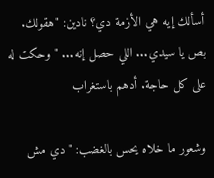أسألك إيه هي الأزمة دي؟ نادين: "هقولك. بص يا سيدي... اللي حصل إنه... " وحكت له على كل حاجة. أدهم باستغراب

وشعور ما خلاه يحس بالغضب: "دي مش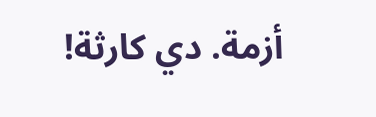أزمة. دي كارثة!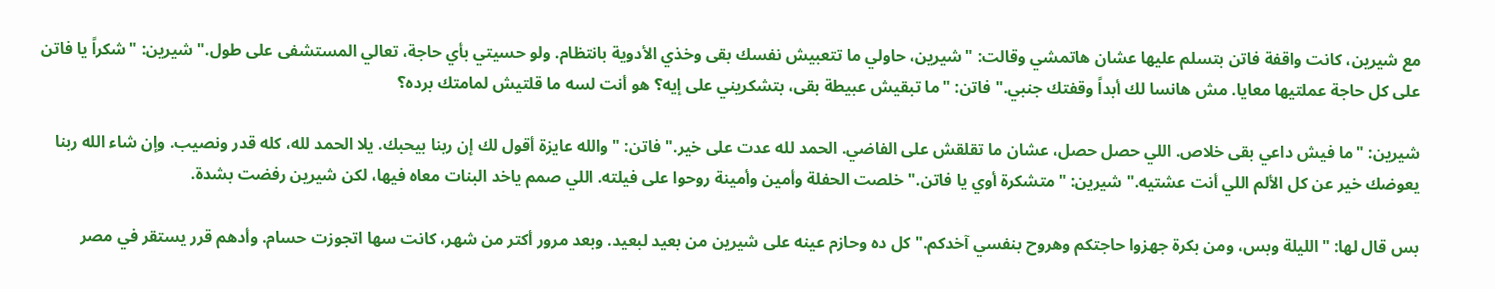مع شيرين، كانت واقفة فاتن بتسلم عليها عشان هاتمشي وقالت: "شيرين، حاولي ما تتعبيش نفسك بقى وخذي الأدوية بانتظام. ولو حسيتي بأي حاجة، تعالي المستشفى على طول." شيرين: "شكراً يا فاتن على كل حاجة عملتيها معايا. مش هانسا لك أبداً وقفتك جنبي." فاتن: "ما تبقيش عبيطة بقى، بتشكريني على إيه؟ هو أنت لسه ما قلتيش لمامتك برده؟

شيرين: "ما فيش داعي بقى خلاص. اللي حصل حصل، عشان ما تقلقش على الفاضي. الحمد لله عدت على خير." فاتن: "والله عايزة أقول لك إن ربنا بيحبك. يلا الحمد لله، كله قدر ونصيب. وإن شاء الله ربنا يعوضك خير عن كل الألم اللي أنت عشتيه." شيرين: "متشكرة أوي يا فاتن." خلصت الحفلة وأمين وأمينة روحوا على فيلته. اللي صمم ياخد البنات معاه فيها، لكن شيرين رفضت بشدة.

بس قال لها: "الليلة وبس، ومن بكرة جهزوا حاجتكم وهروح بنفسي آخدكم." كل ده وحازم عينه على شيرين من بعيد لبعيد. وبعد مرور أكتر من شهر، كانت سها اتجوزت حسام. وأدهم قرر يستقر في مصر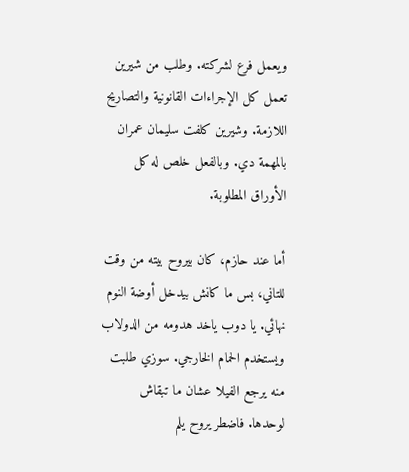ويعمل فرع لشركته. وطلب من شيرين تعمل كل الإجراءات القانونية والتصاريح اللازمة. وشيرين كلفت سليمان عمران بالمهمة دي. وبالفعل خلص له كل الأوراق المطلوبة.

أما عند حازم، كان بيروح بيته من وقت للتاني، بس ما كانش بيدخل أوضة النوم نهائي. يا دوب ياخد هدومه من الدولاب ويستخدم الحمام الخارجي. سوزي طلبت منه يرجع الفيلا عشان ما تبقاش لوحدها. فاضطر يروح يلم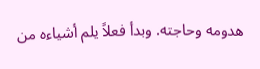هدومه وحاجته. وبدأ فعلاً يلم أشياءه من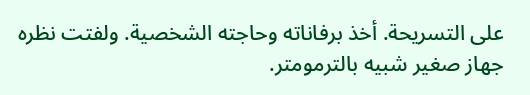على التسريحة. أخذ برفاناته وحاجته الشخصية. ولفتت نظره جهاز صغير شبيه بالترمومتر.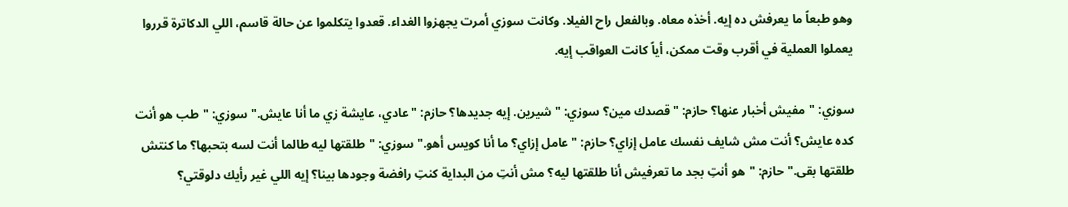وهو طبعاً ما يعرفش ده إيه. أخذه معاه. وبالفعل راح الفيلا. وكانت سوزي أمرت يجهزوا الغداء. قعدوا يتكلموا عن حالة قاسم، اللي الدكاترة قرروا يعملوا العملية في أقرب وقت ممكن، أياً كانت العواقب إيه.

سوزي: "مفيش أخبار عنها؟ حازم: "قصدك مين؟ سوزي: "شيرين. إيه جديدها؟ حازم: "عادي، عايشة زي ما أنا عايش." سوزي: "طب هو أنت كده عايش؟ أنت مش شايف نفسك عامل إزاي؟ حازم: "عامل إزاي؟ ما أنا كويس أهو." سوزي: "طلقتها ليه طالما أنت لسه بتحبها؟ ما كنتش طلقتها بقى." حازم: "هو أنتِ بجد ما تعرفيش أنا طلقتها ليه؟ مش أنتِ من البداية كنتِ رافضة وجودها بينا؟ إيه اللي غير رأيك دلوقتي؟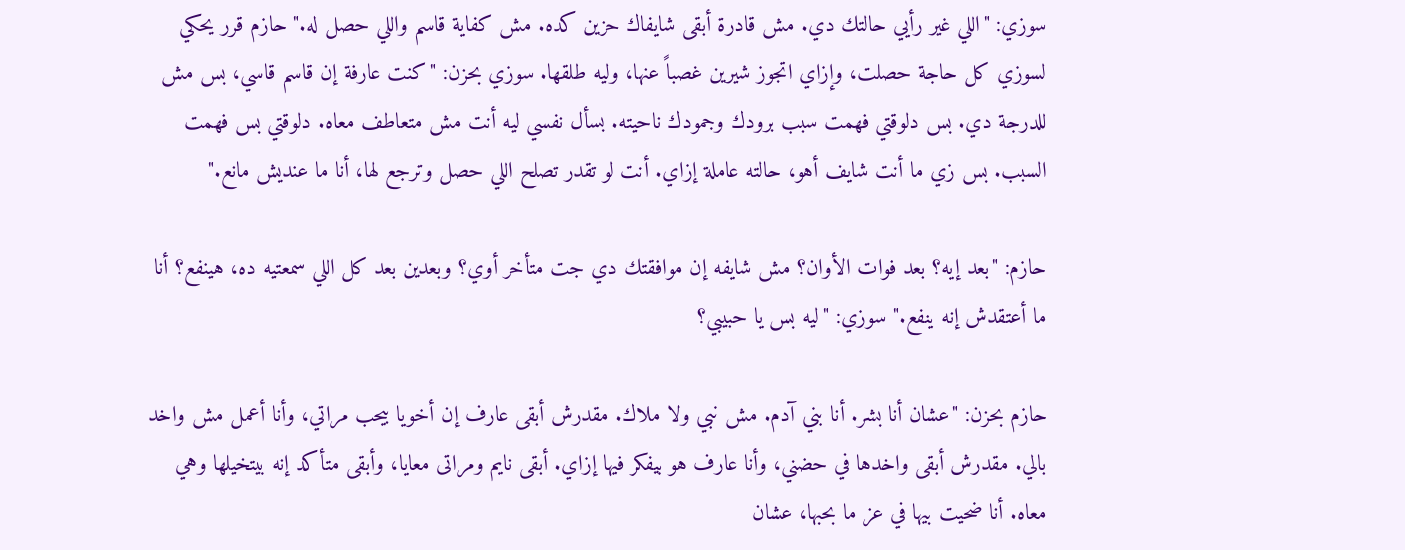سوزي: "اللي غير رأيي حالتك دي. مش قادرة أبقى شايفاك حزين كده. مش كفاية قاسم واللي حصل له." حازم قرر يحكي لسوزي كل حاجة حصلت، وإزاي اتجوز شيرين غصباً عنها، وليه طلقها. سوزي بحزن: "كنت عارفة إن قاسم قاسي، بس مش للدرجة دي. بس دلوقتي فهمت سبب برودك وجمودك ناحيته. بسأل نفسي ليه أنت مش متعاطف معاه. دلوقتي بس فهمت السبب. بس زي ما أنت شايف أهو، حالته عاملة إزاي. أنت لو تقدر تصلح اللي حصل وترجع لها، أنا ما عنديش مانع."

حازم: "بعد إيه؟ بعد فوات الأوان؟ مش شايفه إن موافقتك دي جت متأخر أوي؟ وبعدين بعد كل اللي سمعتيه ده، هينفع؟ أنا ما أعتقدش إنه ينفع." سوزي: "ليه بس يا حبيبي؟

حازم بحزن: "عشان أنا بشر. أنا بني آدم. مش نبي ولا ملاك. مقدرش أبقى عارف إن أخويا بيحب مراتي، وأنا أعمل مش واخد بالي. مقدرش أبقى واخدها في حضني، وأنا عارف هو بيفكر فيها إزاي. أبقى نايم ومراتى معايا، وأبقى متأكد إنه بيتخيلها وهي معاه. أنا ضحيت بيها في عز ما بحبها، عشان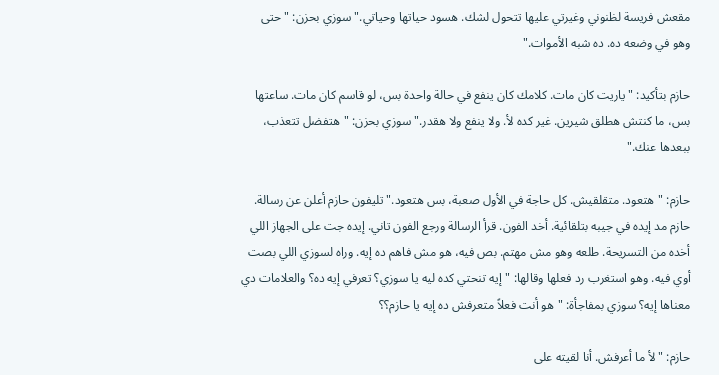مقعش فريسة لظنوني وغيرتي عليها تتحول لشك. هسود حياتها وحياتي." سوزي بحزن: "حتى وهو في وضعه ده. ده شبه الأموات."

حازم بتأكيد: "ياريت كان مات. كلامك كان ينفع في حالة واحدة بس، لو قاسم كان مات. ساعتها بس، ما كنتش هطلق شيرين. غير كده لأ. ولا ينفع ولا هقدر." سوزي بحزن: "هتفضل تتعذب، ببعدها عنك."

حازم: "هتعود. متقلقيش. كل حاجة في الأول صعبة، بس هتعود." تليفون حازم أعلن عن رسالة. حازم مد إيده في جيبه بتلقائية. أخد الفون. قرأ الرسالة ورجع الفون تاني. إيده جت على الجهاز اللي أخده من التسريحة. طلعه وهو مش مهتم. بص فيه، هو مش فاهم ده إيه. وراه لسوزي اللي بصت أوي فيه. وهو استغرب رد فعلها وقالها: "إيه تنحتي كده ليه يا سوزي؟ تعرفي إيه ده؟ والعلامات دي معناها إيه؟ سوزي بمفاجأة: "هو أنت فعلاً متعرفش ده إيه يا حازم؟؟

حازم: "لأ ما أعرفش. أنا لقيته على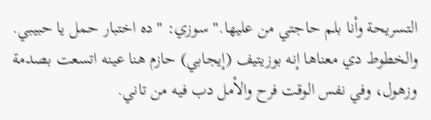التسريحة وأنا بلم حاجتي من عليها." سوزي: "ده اختبار حمل يا حبيبي. والخطوط دي معناها إنه بوزيتيف (إيجابي) حازم هنا عينه اتسعت بصدمة وزهول، وفي نفس الوقت فرح والأمل دب فيه من تاني.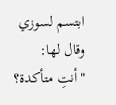ابتسم لسوزي وقال لها: "أنتِ متأكدة؟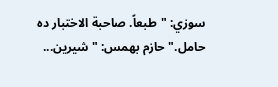سوزي: "طبعاً. صاحبة الاختبار ده حامل." حازم بهمس: "شيرين...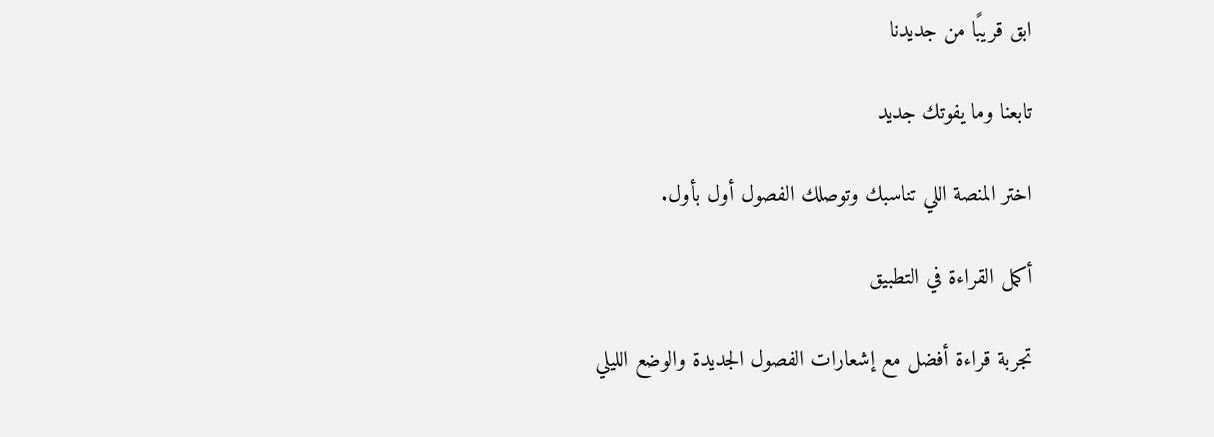ابق قريبًا من جديدنا

تابعنا وما يفوتك جديد

اختر المنصة اللي تناسبك وتوصلك الفصول أول بأول.

أكمل القراءة في التطبيق

تجربة قراءة أفضل مع إشعارات الفصول الجديدة والوضع الليلي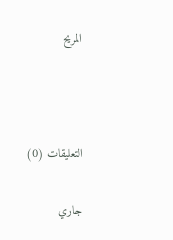المريح



التعليقات (0)

جاري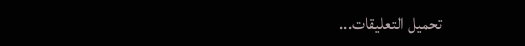تحميل التعليقات...